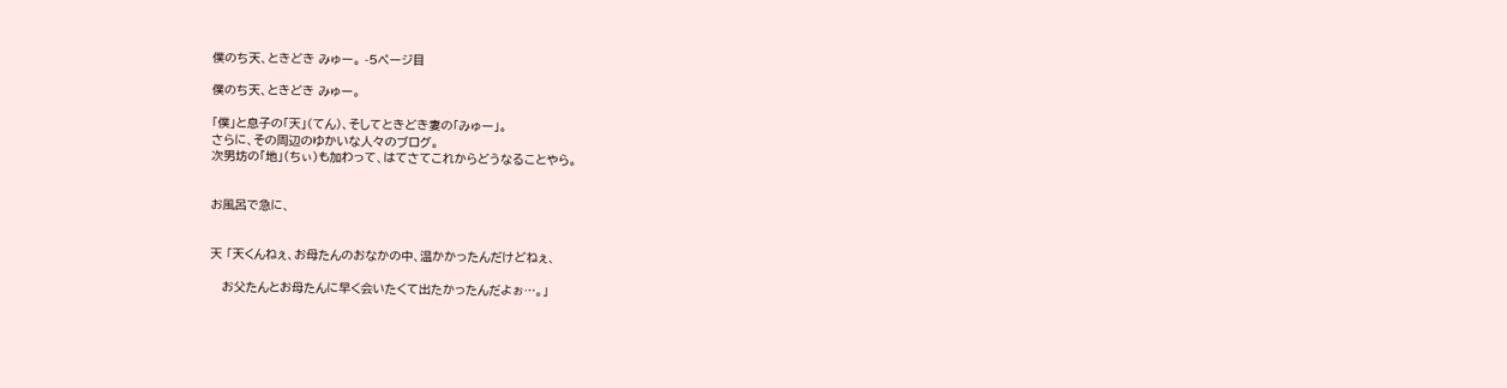僕のち天、ときどき みゅー。 -5ページ目

僕のち天、ときどき みゅー。

「僕」と息子の「天」(てん)、そしてときどき妻の「みゅー」。
さらに、その周辺のゆかいな人々のブログ。
次男坊の「地」(ちぃ)も加わって、はてさてこれからどうなることやら。


お風呂で急に、


天 「天くんねぇ、お母たんのおなかの中、温かかったんだけどねぇ、

   お父たんとお母たんに早く会いたくて出たかったんだよぉ…。」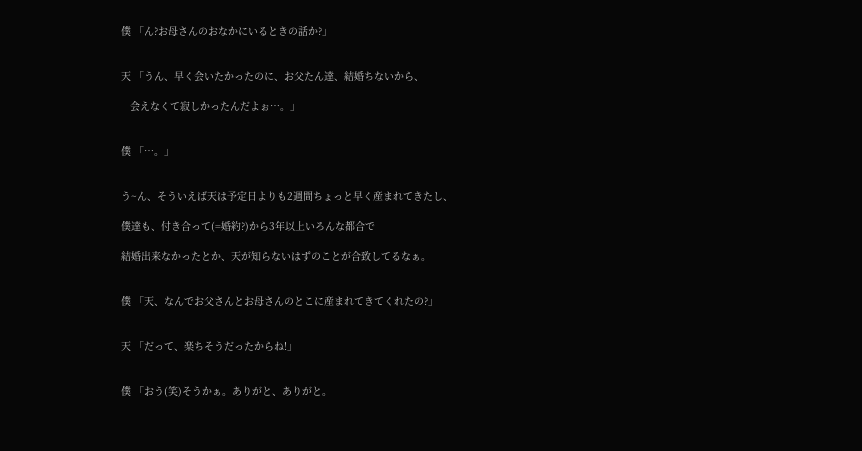僕 「ん?お母さんのおなかにいるときの話か?」


天 「うん、早く会いたかったのに、お父たん達、結婚ちないから、

   会えなくて寂しかったんだよぉ…。」


僕 「…。」


う~ん、そういえば天は予定日よりも2週間ちょっと早く産まれてきたし、

僕達も、付き合って(=婚約?)から3年以上いろんな都合で

結婚出来なかったとか、天が知らないはずのことが合致してるなぁ。


僕 「天、なんでお父さんとお母さんのとこに産まれてきてくれたの?」


天 「だって、楽ちそうだったからね!」


僕 「おう(笑)そうかぁ。ありがと、ありがと。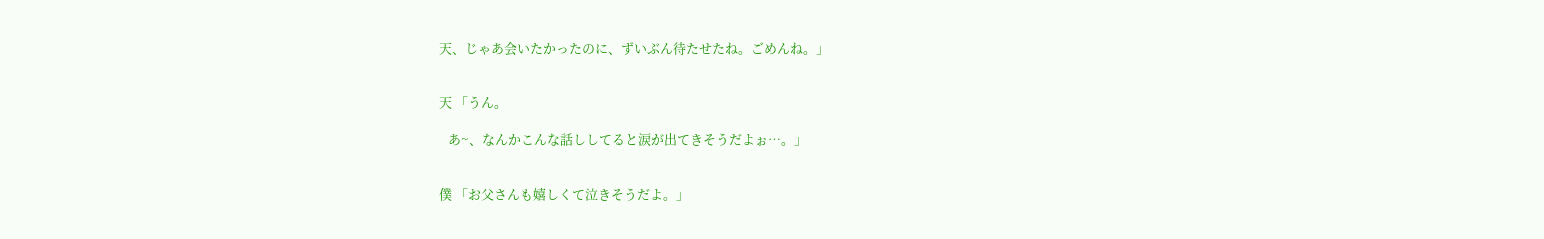天、じゃあ会いたかったのに、ずいぶん待たせたね。ごめんね。」


天 「うん。

   あ~、なんかこんな話ししてると涙が出てきそうだよぉ…。」


僕 「お父さんも嬉しくて泣きそうだよ。」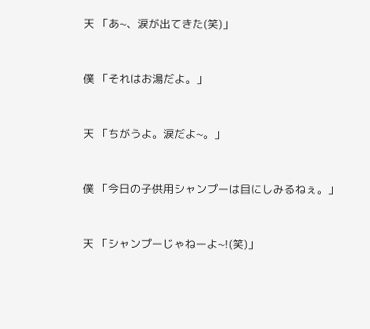天 「あ~、涙が出てきた(笑)」


僕 「それはお湯だよ。」


天 「ちがうよ。涙だよ~。」


僕 「今日の子供用シャンプーは目にしみるねぇ。」


天 「シャンプーじゃねーよ~!(笑)」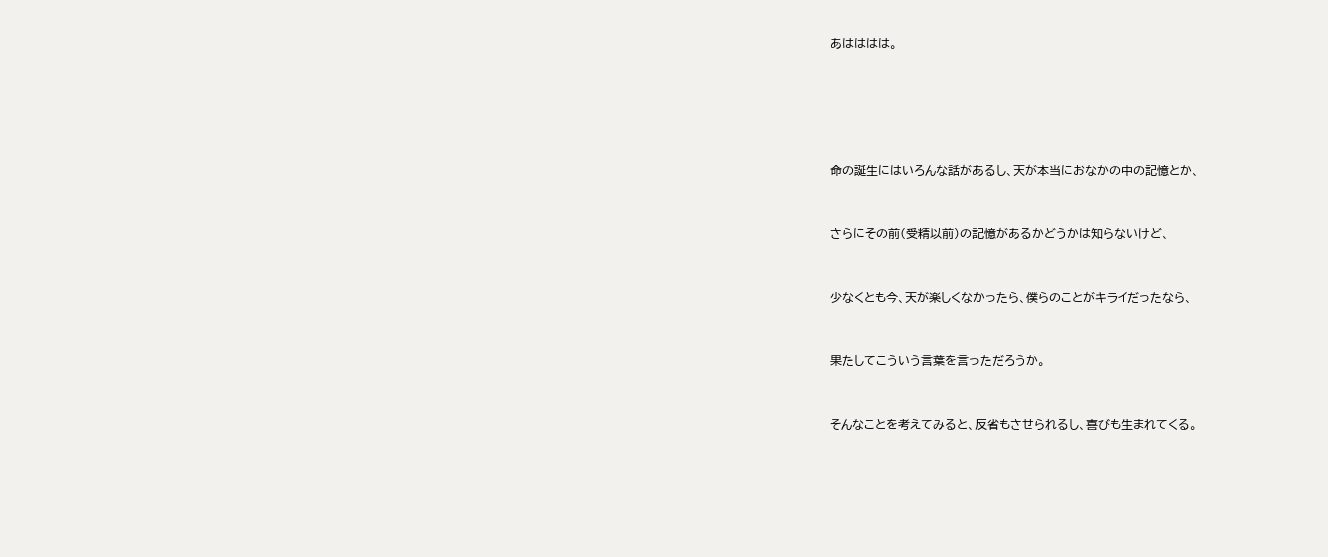あはははは。





命の誕生にはいろんな話があるし、天が本当におなかの中の記憶とか、


さらにその前(受精以前)の記憶があるかどうかは知らないけど、


少なくとも今、天が楽しくなかったら、僕らのことがキライだったなら、


果たしてこういう言葉を言っただろうか。


そんなことを考えてみると、反省もさせられるし、喜びも生まれてくる。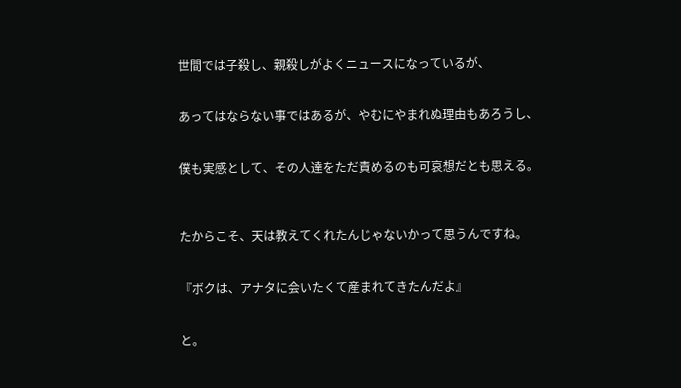世間では子殺し、親殺しがよくニュースになっているが、


あってはならない事ではあるが、やむにやまれぬ理由もあろうし、


僕も実感として、その人達をただ責めるのも可哀想だとも思える。



たからこそ、天は教えてくれたんじゃないかって思うんですね。


『ボクは、アナタに会いたくて産まれてきたんだよ』


と。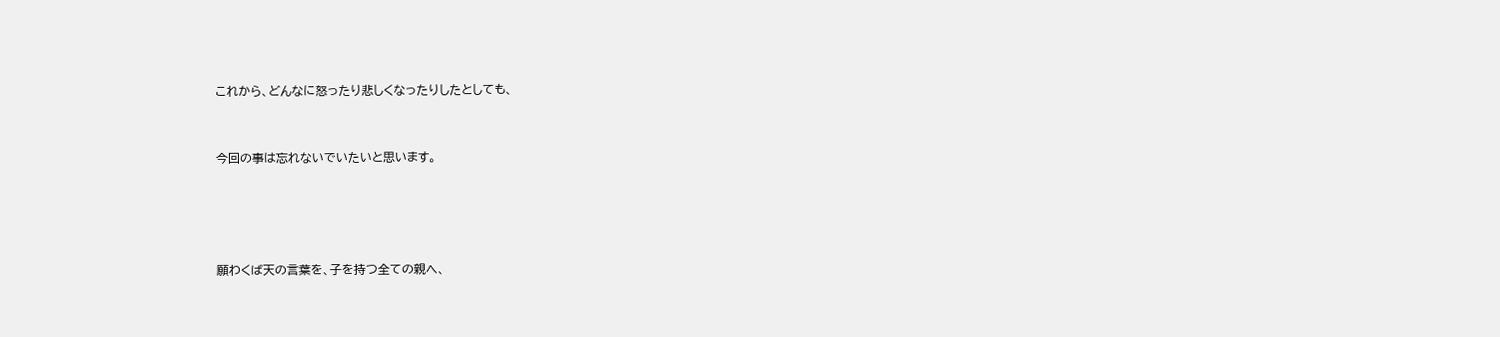これから、どんなに怒ったり悲しくなったりしたとしても、


今回の事は忘れないでいたいと思います。




願わくば天の言葉を、子を持つ全ての親へ、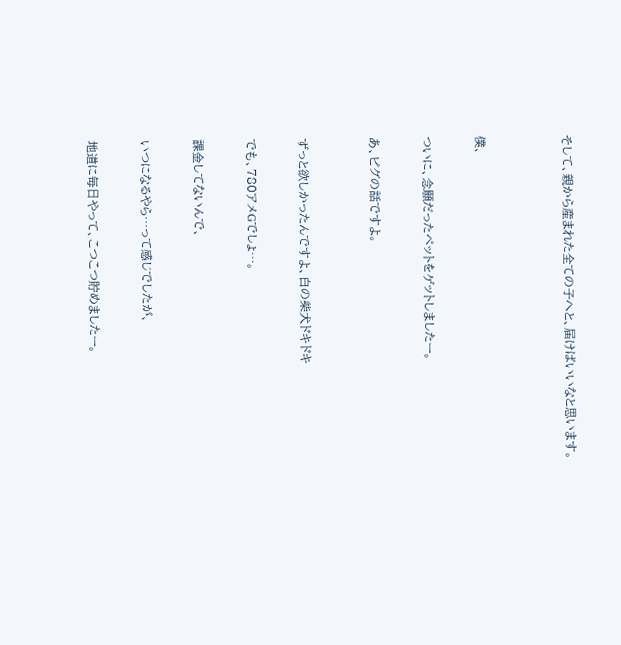そして、親から産まれた全ての子へと、届けばいいなと思います。




僕、


ついに、念願だったペットをゲットしましたー。


あ、ピグの話ですよ。



ずっと欲しかったんですよ、白の柴犬ドキドキ


でも、780アメGでしょ…。


課金してないんで、


いつになるやら…って感じでしたが、


地道に毎日やって、こつこつ貯めましたー。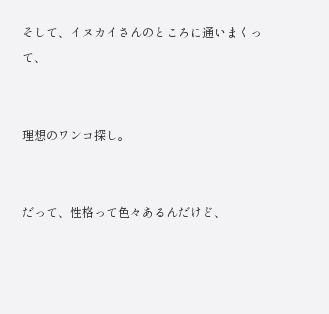そして、イヌカイさんのところに通いまくって、


理想のワンコ探し。


だって、性格って色々あるんだけど、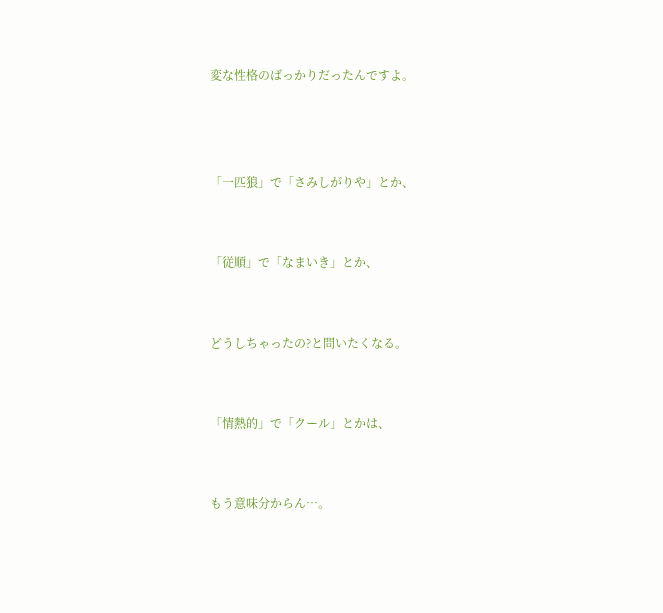変な性格のばっかりだったんですよ。



「一匹狼」で「さみしがりや」とか、


「従順」で「なまいき」とか、


どうしちゃったの?と問いたくなる。


「情熱的」で「クール」とかは、


もう意味分からん…。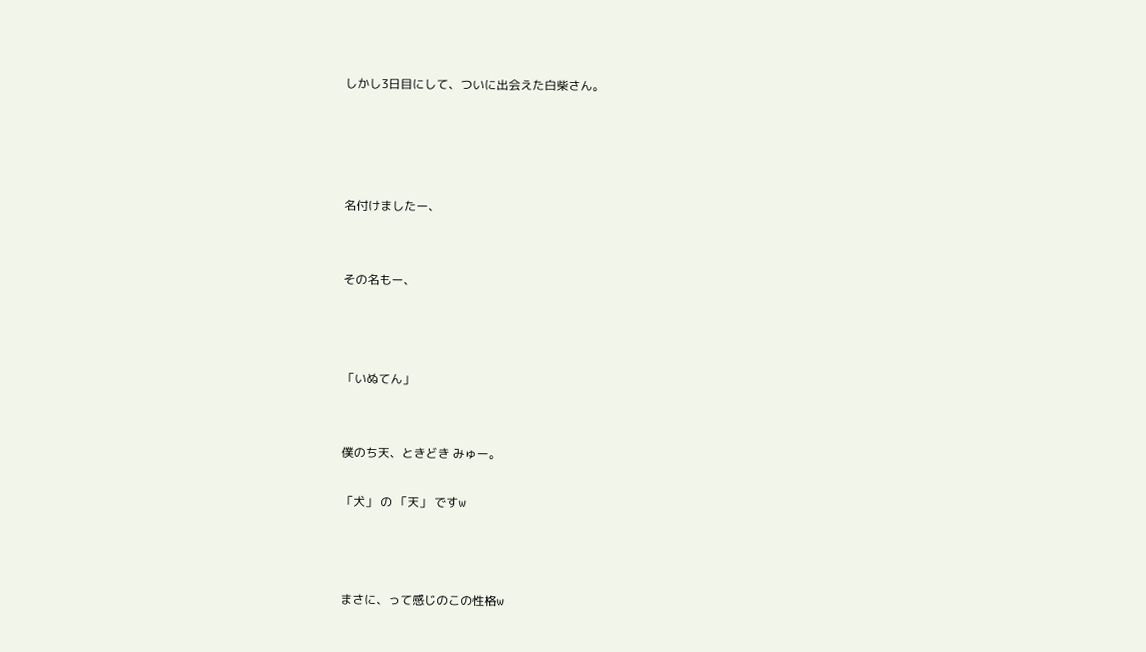しかし3日目にして、ついに出会えた白柴さん。




名付けましたー、


その名もー、



「いぬてん」


僕のち天、ときどき みゅー。

「犬」 の 「天」 ですw



まさに、って感じのこの性格w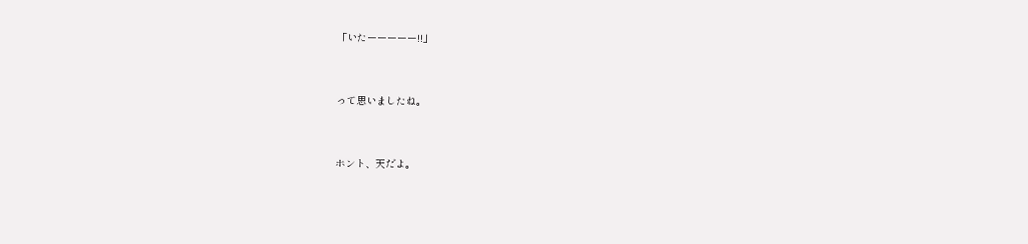「いたーーーーー!!」


って思いましたね。


ホント、天だよ。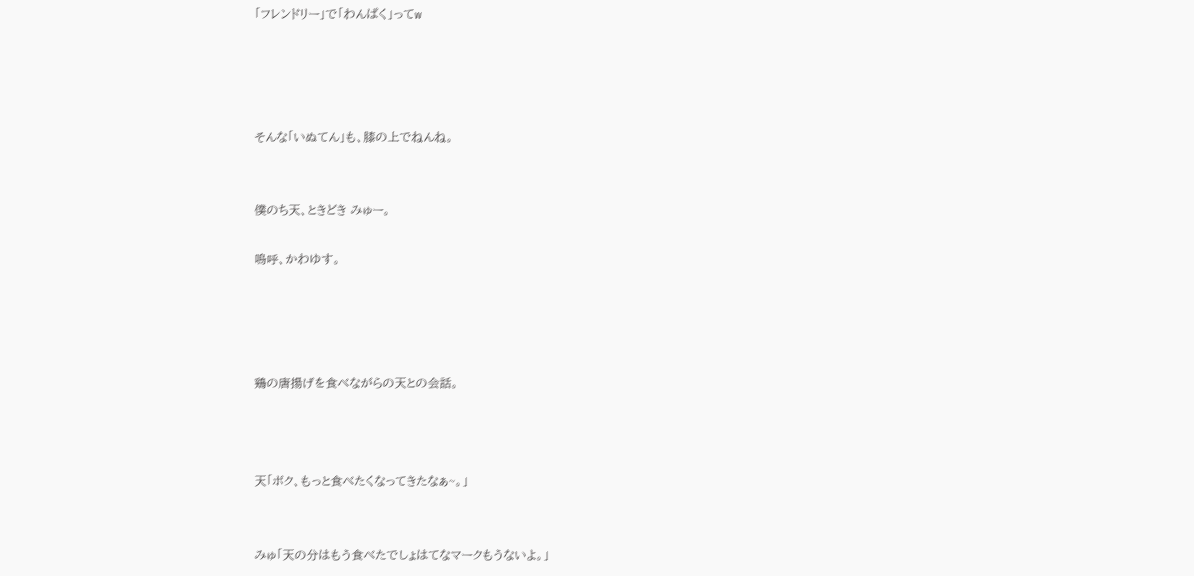「フレンドリー」で「わんぱく」ってw




そんな「いぬてん」も、膝の上でねんね。


僕のち天、ときどき みゅー。

嗚呼、かわゆす。




鶏の唐揚げを食べながらの天との会話。



天「ボク、もっと食べたくなってきたなぁ~。」


みゅ「天の分はもう食べたでしょはてなマークもうないよ。」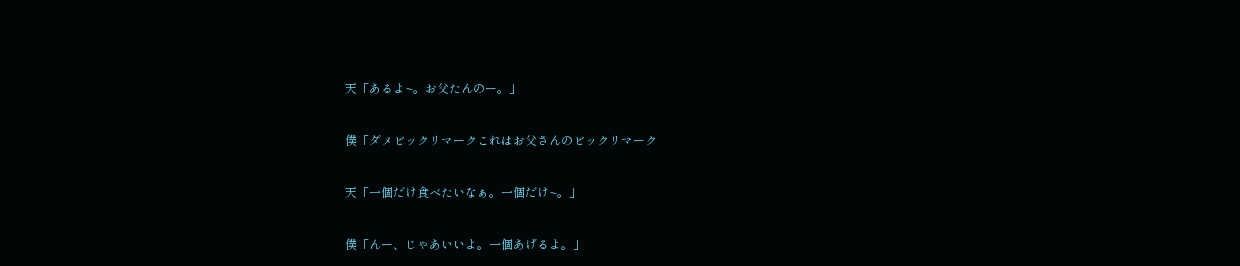天「あるよ~。お父たんのー。」


僕「ダメビックリマークこれはお父さんのビックリマーク


天「一個だけ食べたいなぁ。一個だけ~。」


僕「んー、じゃあいいよ。一個あげるよ。」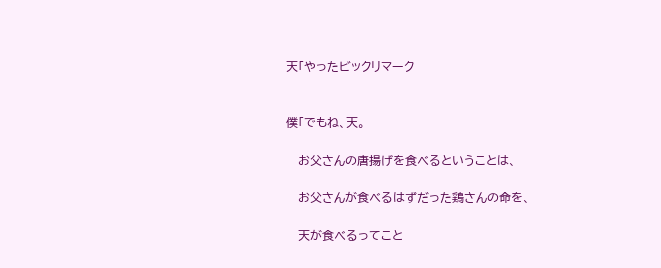天「やったビックリマーク


僕「でもね、天。

   お父さんの唐揚げを食べるということは、

   お父さんが食べるはずだった鶏さんの命を、

   天が食べるってこと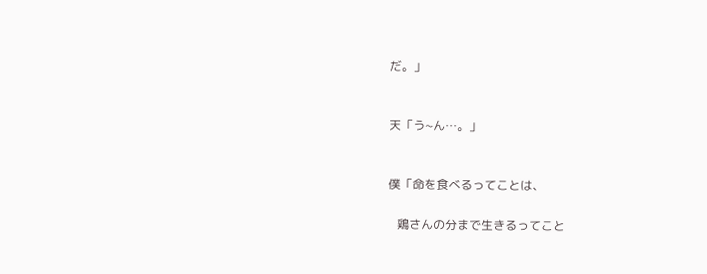だ。」


天「う~ん…。」


僕「命を食べるってことは、

   鶏さんの分まで生きるってこと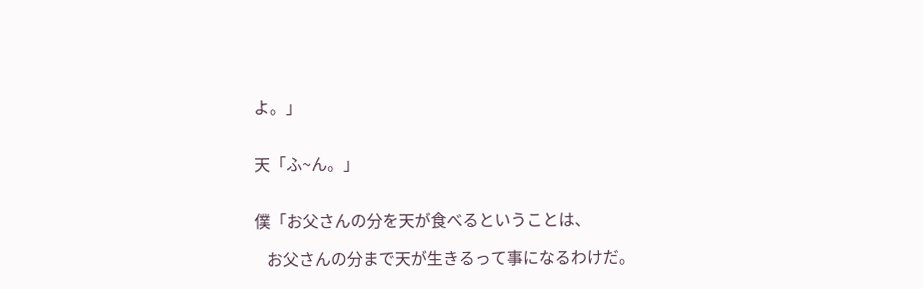よ。」


天「ふ~ん。」


僕「お父さんの分を天が食べるということは、

   お父さんの分まで天が生きるって事になるわけだ。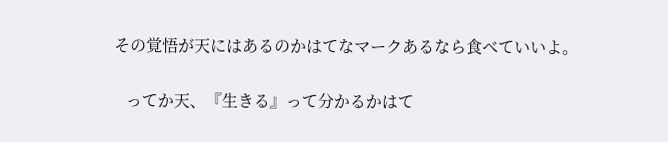その覚悟が天にはあるのかはてなマークあるなら食べていいよ。

   ってか天、『生きる』って分かるかはて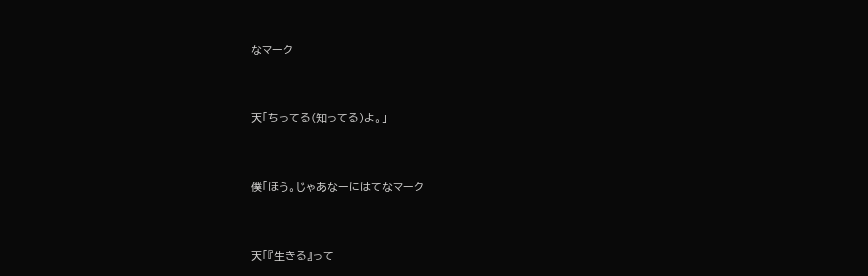なマーク


天「ちってる(知ってる)よ。」


僕「ほう。じゃあなーにはてなマーク


天「『生きる』って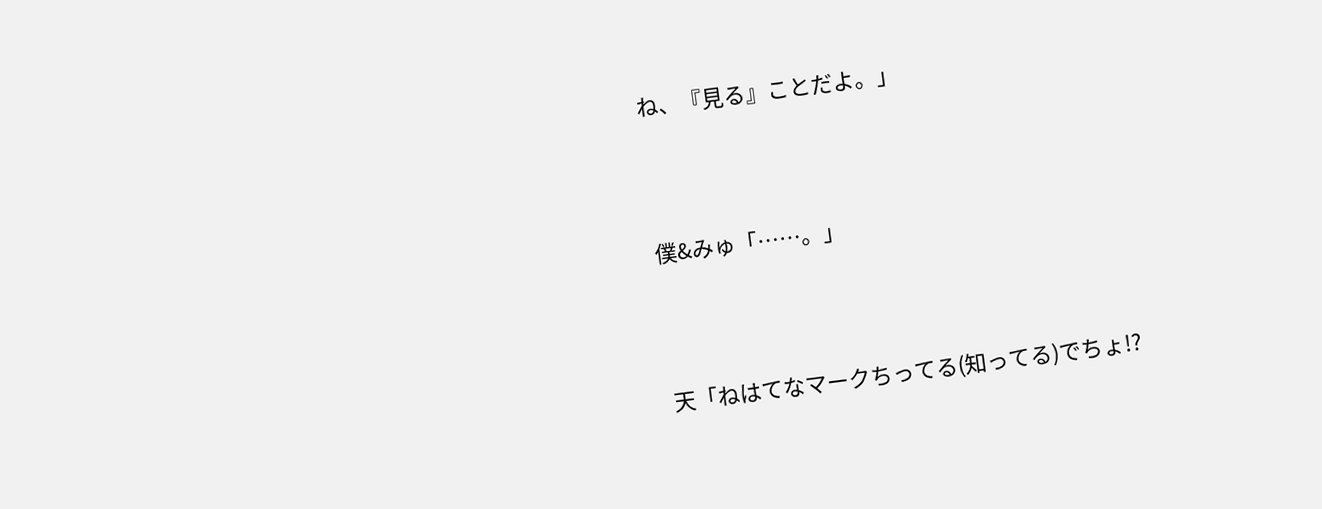ね、『見る』ことだよ。」



僕&みゅ「……。」



天「ねはてなマークちってる(知ってる)でちょ!?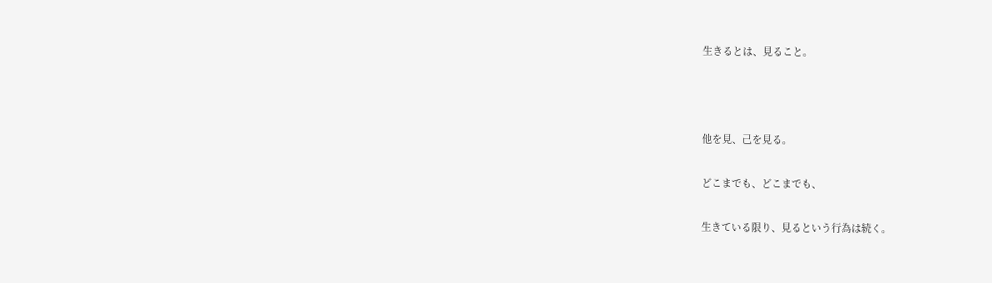生きるとは、見ること。



他を見、己を見る。

どこまでも、どこまでも、

生きている限り、見るという行為は続く。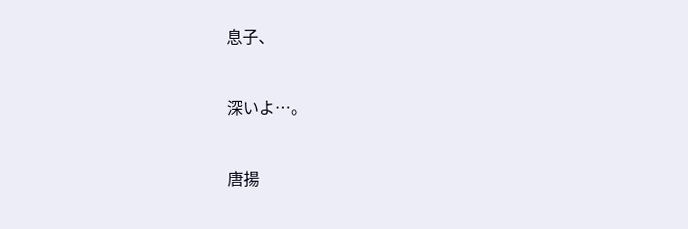息子、


深いよ…。


唐揚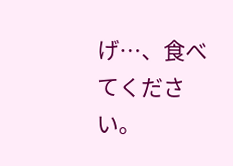げ…、食べてください。